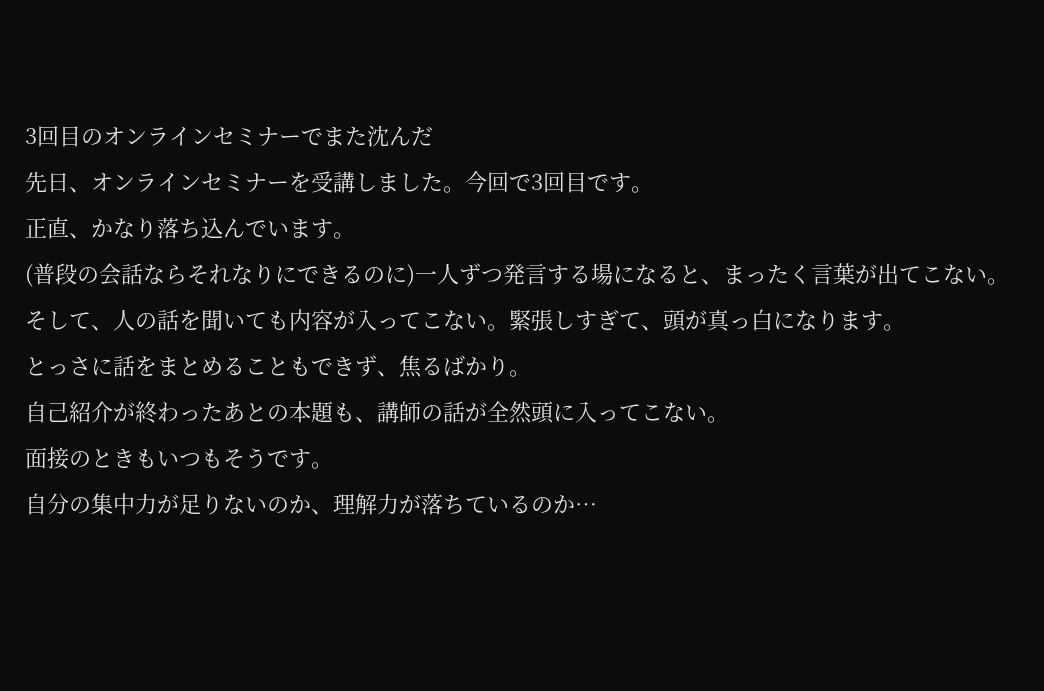3回目のオンラインセミナーでまた沈んだ
先日、オンラインセミナーを受講しました。今回で3回目です。
正直、かなり落ち込んでいます。
(普段の会話ならそれなりにできるのに)一人ずつ発言する場になると、まったく言葉が出てこない。
そして、人の話を聞いても内容が入ってこない。緊張しすぎて、頭が真っ白になります。
とっさに話をまとめることもできず、焦るばかり。
自己紹介が終わったあとの本題も、講師の話が全然頭に入ってこない。
面接のときもいつもそうです。
自分の集中力が足りないのか、理解力が落ちているのか…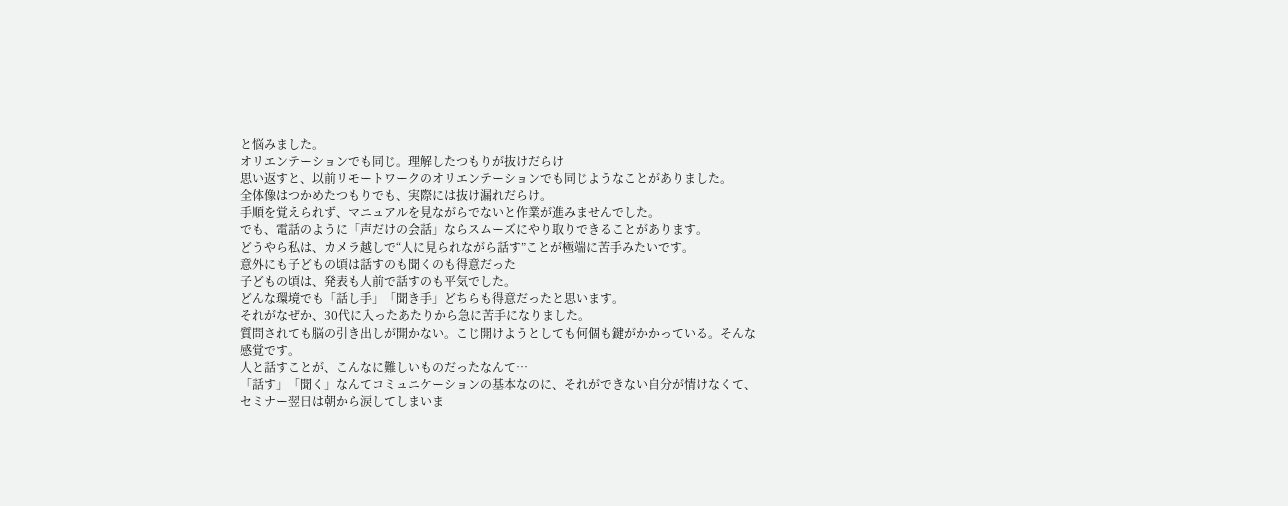と悩みました。
オリエンテーションでも同じ。理解したつもりが抜けだらけ
思い返すと、以前リモートワークのオリエンテーションでも同じようなことがありました。
全体像はつかめたつもりでも、実際には抜け漏れだらけ。
手順を覚えられず、マニュアルを見ながらでないと作業が進みませんでした。
でも、電話のように「声だけの会話」ならスムーズにやり取りできることがあります。
どうやら私は、カメラ越しで“人に見られながら話す”ことが極端に苦手みたいです。
意外にも子どもの頃は話すのも聞くのも得意だった
子どもの頃は、発表も人前で話すのも平気でした。
どんな環境でも「話し手」「聞き手」どちらも得意だったと思います。
それがなぜか、30代に入ったあたりから急に苦手になりました。
質問されても脳の引き出しが開かない。こじ開けようとしても何個も鍵がかかっている。そんな感覚です。
人と話すことが、こんなに難しいものだったなんて…
「話す」「聞く」なんてコミュニケーションの基本なのに、それができない自分が情けなくて、セミナー翌日は朝から涙してしまいま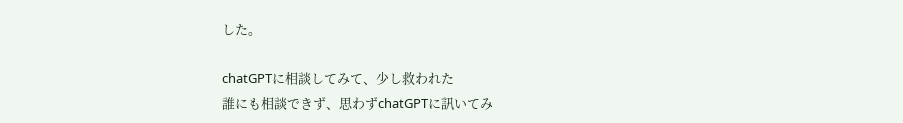した。

chatGPTに相談してみて、少し救われた
誰にも相談できず、思わずchatGPTに訊いてみ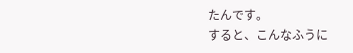たんです。
すると、こんなふうに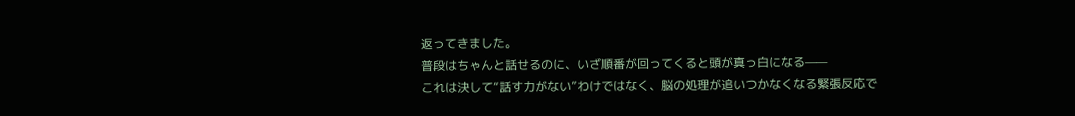返ってきました。
普段はちゃんと話せるのに、いざ順番が回ってくると頭が真っ白になる——
これは決して“話す力がない”わけではなく、脳の処理が追いつかなくなる緊張反応で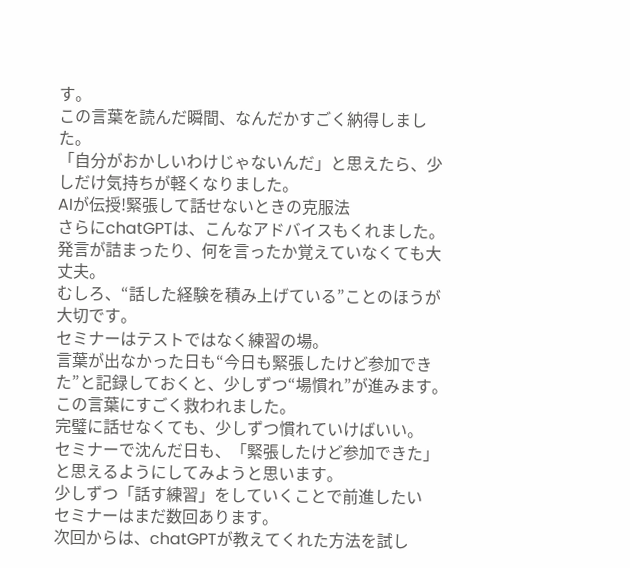す。
この言葉を読んだ瞬間、なんだかすごく納得しました。
「自分がおかしいわけじゃないんだ」と思えたら、少しだけ気持ちが軽くなりました。
AIが伝授!緊張して話せないときの克服法
さらにchatGPTは、こんなアドバイスもくれました。
発言が詰まったり、何を言ったか覚えていなくても大丈夫。
むしろ、“話した経験を積み上げている”ことのほうが大切です。
セミナーはテストではなく練習の場。
言葉が出なかった日も“今日も緊張したけど参加できた”と記録しておくと、少しずつ“場慣れ”が進みます。
この言葉にすごく救われました。
完璧に話せなくても、少しずつ慣れていけばいい。
セミナーで沈んだ日も、「緊張したけど参加できた」と思えるようにしてみようと思います。
少しずつ「話す練習」をしていくことで前進したい
セミナーはまだ数回あります。
次回からは、chatGPTが教えてくれた方法を試し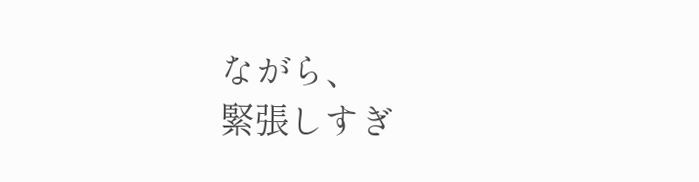ながら、
緊張しすぎ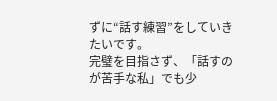ずに“話す練習”をしていきたいです。
完璧を目指さず、「話すのが苦手な私」でも少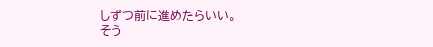しずつ前に進めたらいい。
そう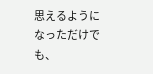思えるようになっただけでも、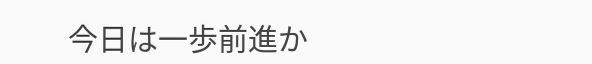今日は一歩前進か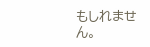もしれません。